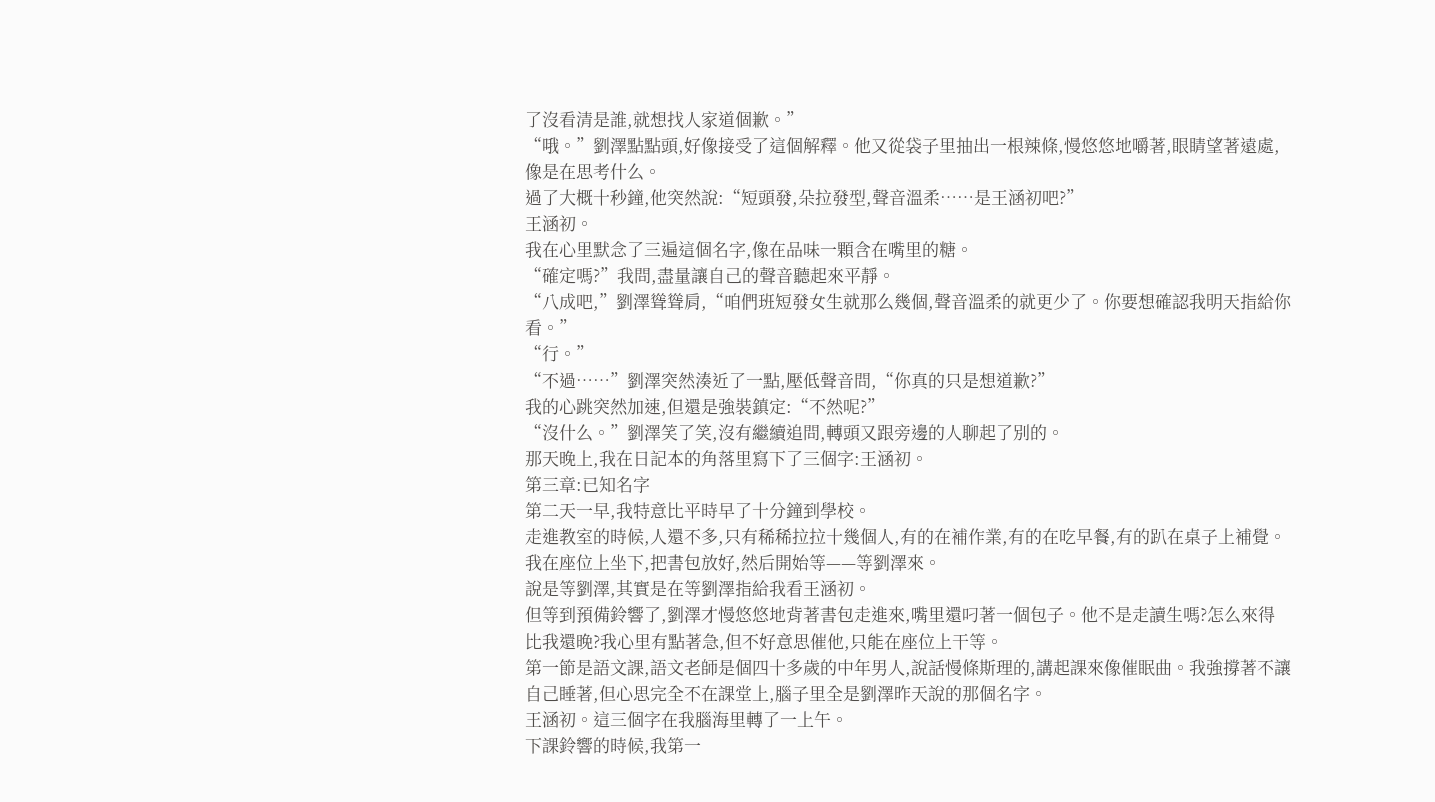了沒看清是誰,就想找人家道個歉。”
“哦。”劉澤點點頭,好像接受了這個解釋。他又從袋子里抽出一根辣條,慢悠悠地嚼著,眼睛望著遠處,像是在思考什么。
過了大概十秒鐘,他突然說:“短頭發,朵拉發型,聲音溫柔……是王涵初吧?”
王涵初。
我在心里默念了三遍這個名字,像在品味一顆含在嘴里的糖。
“確定嗎?”我問,盡量讓自己的聲音聽起來平靜。
“八成吧,”劉澤聳聳肩,“咱們班短發女生就那么幾個,聲音溫柔的就更少了。你要想確認我明天指給你看。”
“行。”
“不過……”劉澤突然湊近了一點,壓低聲音問,“你真的只是想道歉?”
我的心跳突然加速,但還是強裝鎮定:“不然呢?”
“沒什么。”劉澤笑了笑,沒有繼續追問,轉頭又跟旁邊的人聊起了別的。
那天晚上,我在日記本的角落里寫下了三個字:王涵初。
第三章:已知名字
第二天一早,我特意比平時早了十分鐘到學校。
走進教室的時候,人還不多,只有稀稀拉拉十幾個人,有的在補作業,有的在吃早餐,有的趴在桌子上補覺。我在座位上坐下,把書包放好,然后開始等——等劉澤來。
說是等劉澤,其實是在等劉澤指給我看王涵初。
但等到預備鈴響了,劉澤才慢悠悠地背著書包走進來,嘴里還叼著一個包子。他不是走讀生嗎?怎么來得比我還晚?我心里有點著急,但不好意思催他,只能在座位上干等。
第一節是語文課,語文老師是個四十多歲的中年男人,說話慢條斯理的,講起課來像催眠曲。我強撐著不讓自己睡著,但心思完全不在課堂上,腦子里全是劉澤昨天說的那個名字。
王涵初。這三個字在我腦海里轉了一上午。
下課鈴響的時候,我第一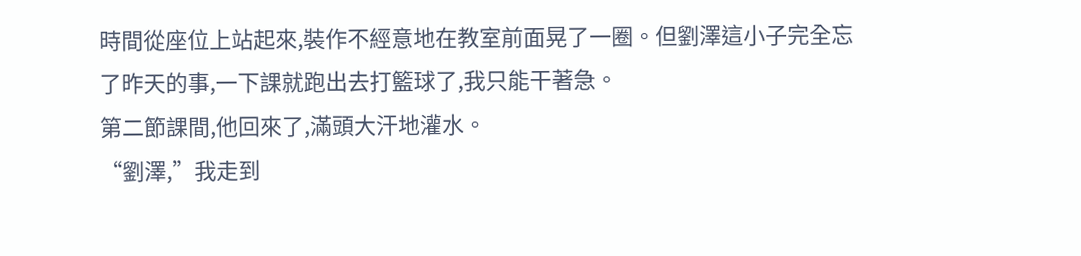時間從座位上站起來,裝作不經意地在教室前面晃了一圈。但劉澤這小子完全忘了昨天的事,一下課就跑出去打籃球了,我只能干著急。
第二節課間,他回來了,滿頭大汗地灌水。
“劉澤,”我走到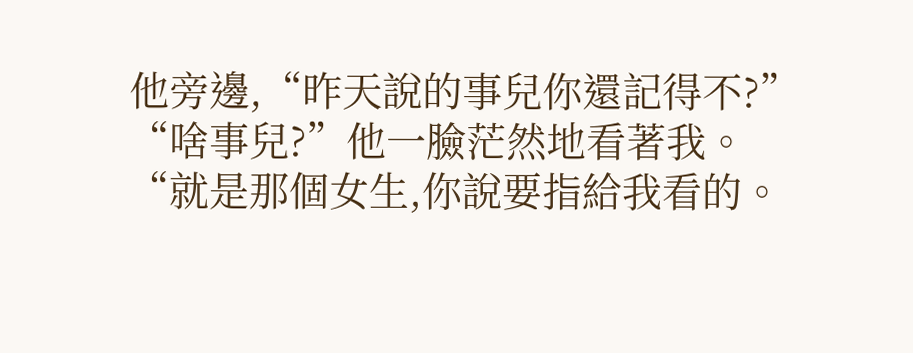他旁邊,“昨天說的事兒你還記得不?”
“啥事兒?”他一臉茫然地看著我。
“就是那個女生,你說要指給我看的。